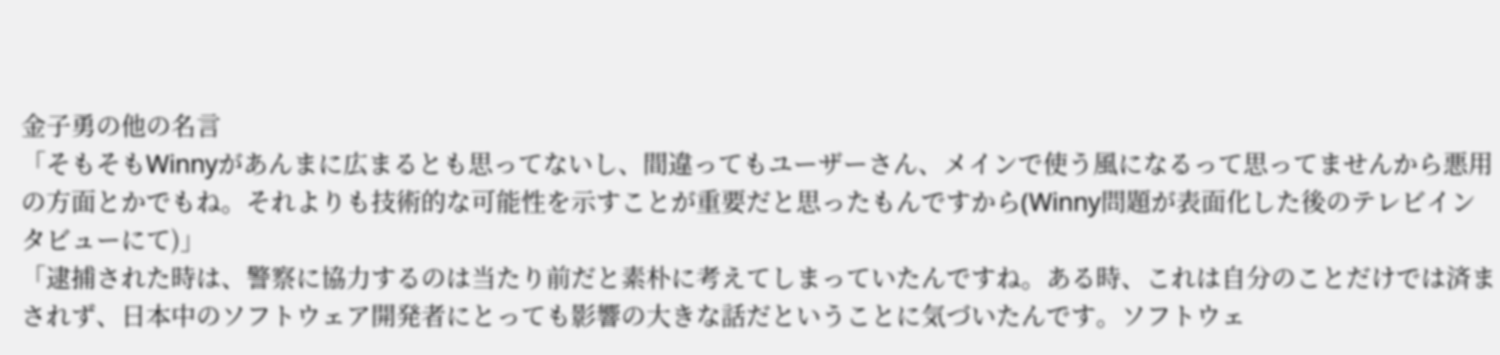金子勇の他の名言
「そもそもWinnyがあんまに広まるとも思ってないし、間違ってもユーザーさん、メインで使う風になるって思ってませんから悪用の方面とかでもね。それよりも技術的な可能性を示すことが重要だと思ったもんですから(Winny問題が表面化した後のテレビインタビューにて)」
「逮捕された時は、警察に協力するのは当たり前だと素朴に考えてしまっていたんですね。ある時、これは自分のことだけでは済まされず、日本中のソフトウェア開発者にとっても影響の大きな話だということに気づいたんです。ソフトウェ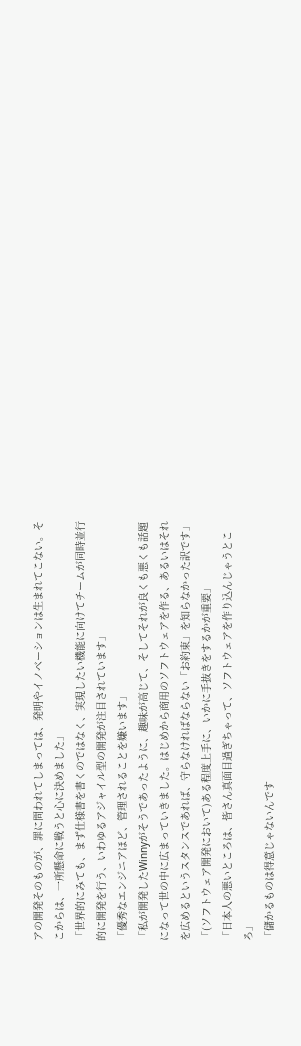アの開発そのものが、罪に問われてしまっては、発明やイノベーションは生まれてこない。そこからは、一所懸命に戦うと心に決めました」
「世界的にみても、まず仕様書を書くのではなく、実現したい機能に向けてチームが同時並行的に開発を行う、いわゆるアジャイル型の開発が注目されています」
「優秀なエンジニアほど、管理されることを嫌います」
「私が開発したWinnyがそうであったように、趣味が高じて、そしてそれが良くも悪くも話題になって世の中に広まっていきました。はじめから商用のソフトウェアを作る、あるいはそれを広めるというスタンスであれば、守らなければならない「お約束」を知らなかった訳です」
「(ソフトウェア開発において)ある程度上手に、いかに手抜きをするかが重要」
「日本人の悪いところは、皆さん真面目過ぎちゃって、ソフトウェアを作り込んじゃうところ」
「儲かるものは得意じゃないんです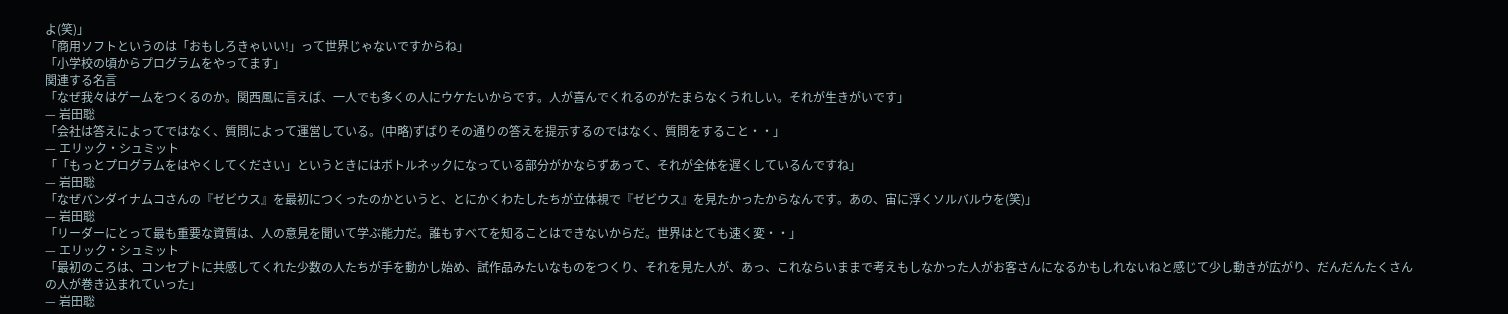よ(笑)」
「商用ソフトというのは「おもしろきゃいい!」って世界じゃないですからね」
「小学校の頃からプログラムをやってます」
関連する名言
「なぜ我々はゲームをつくるのか。関西風に言えば、一人でも多くの人にウケたいからです。人が喜んでくれるのがたまらなくうれしい。それが生きがいです」
— 岩田聡
「会社は答えによってではなく、質問によって運営している。(中略)ずばりその通りの答えを提示するのではなく、質問をすること・・」
— エリック・シュミット
「「もっとプログラムをはやくしてください」というときにはボトルネックになっている部分がかならずあって、それが全体を遅くしているんですね」
— 岩田聡
「なぜバンダイナムコさんの『ゼビウス』を最初につくったのかというと、とにかくわたしたちが立体視で『ゼビウス』を見たかったからなんです。あの、宙に浮くソルバルウを(笑)」
— 岩田聡
「リーダーにとって最も重要な資質は、人の意見を聞いて学ぶ能力だ。誰もすべてを知ることはできないからだ。世界はとても速く変・・」
— エリック・シュミット
「最初のころは、コンセプトに共感してくれた少数の人たちが手を動かし始め、試作品みたいなものをつくり、それを見た人が、あっ、これならいままで考えもしなかった人がお客さんになるかもしれないねと感じて少し動きが広がり、だんだんたくさんの人が巻き込まれていった」
— 岩田聡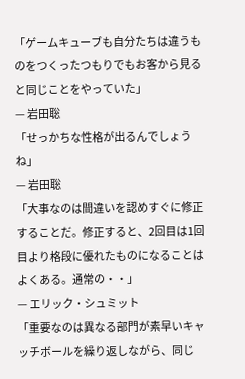「ゲームキューブも自分たちは違うものをつくったつもりでもお客から見ると同じことをやっていた」
— 岩田聡
「せっかちな性格が出るんでしょうね」
— 岩田聡
「大事なのは間違いを認めすぐに修正することだ。修正すると、2回目は1回目より格段に優れたものになることはよくある。通常の・・」
— エリック・シュミット
「重要なのは異なる部門が素早いキャッチボールを繰り返しながら、同じ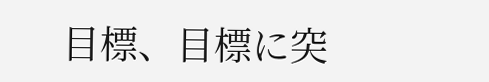目標、目標に突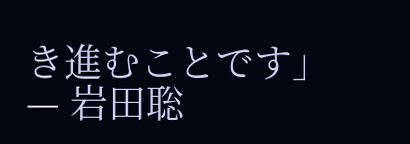き進むことです」
— 岩田聡